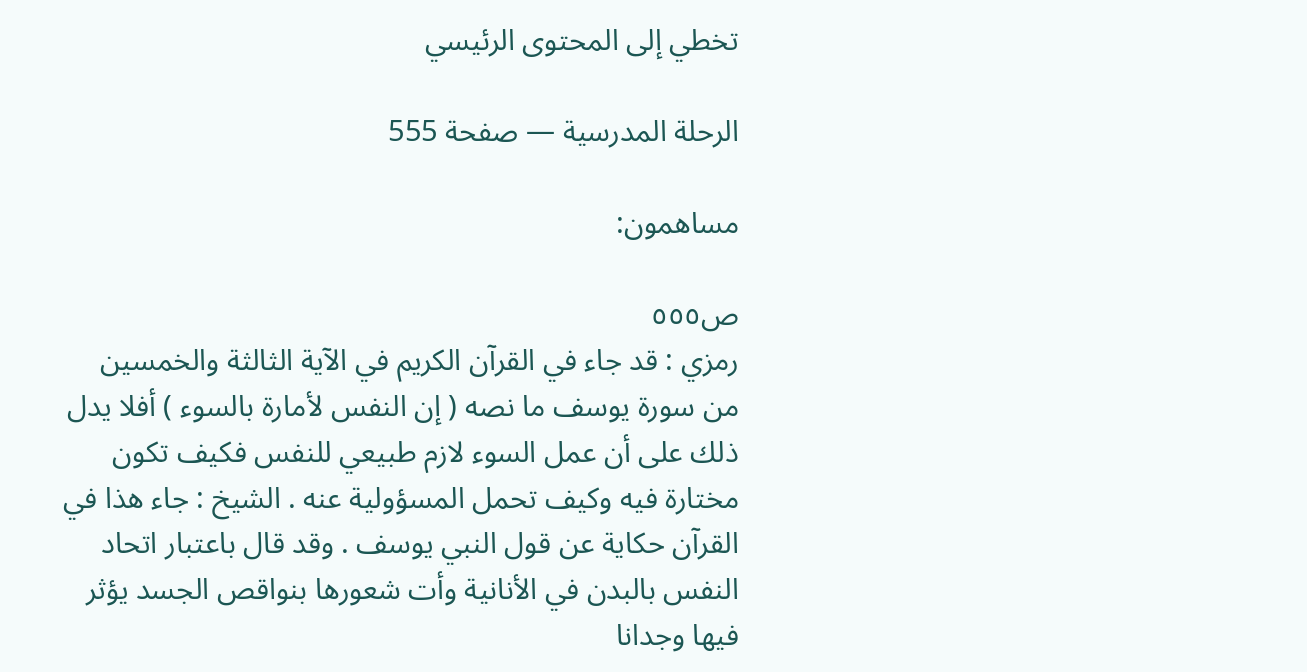تخطي إلى المحتوى الرئيسي

الرحلة المدرسية — صفحة 555

مساهمون:

ص٥٥٥
رمزي : قد جاء في القرآن الكريم في الآية الثالثة والخمسين من سورة يوسف ما نصه ( إن النفس لأمارة بالسوء ) أفلا يدل ذلك على أن عمل السوء لازم طبيعي للنفس فكيف تكون مختارة فيه وكيف تحمل المسؤولية عنه . الشيخ : جاء هذا في القرآن حكاية عن قول النبي يوسف . وقد قال باعتبار اتحاد النفس بالبدن في الأنانية وأت شعورها بنواقص الجسد يؤثر فيها وجدانا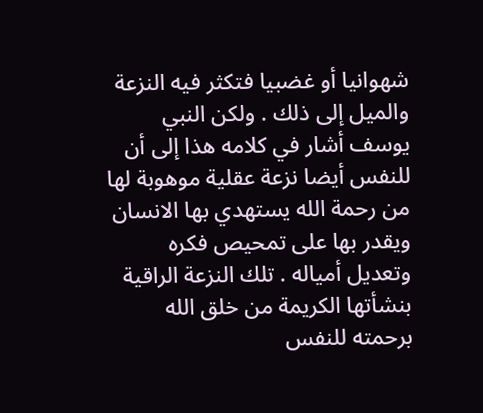شهوانيا أو غضبيا فتكثر فيه النزعة والميل إلى ذلك . ولكن النبي يوسف أشار في كلامه هذا إلى أن للنفس أيضا نزعة عقلية موهوبة لها من رحمة الله يستهدي بها الانسان ويقدر بها على تمحيص فكره وتعديل أمياله . تلك النزعة الراقية بنشأتها الكريمة من خلق الله برحمته للنفس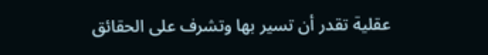عقلية تقدر أن تسير بها وتشرف على الحقائق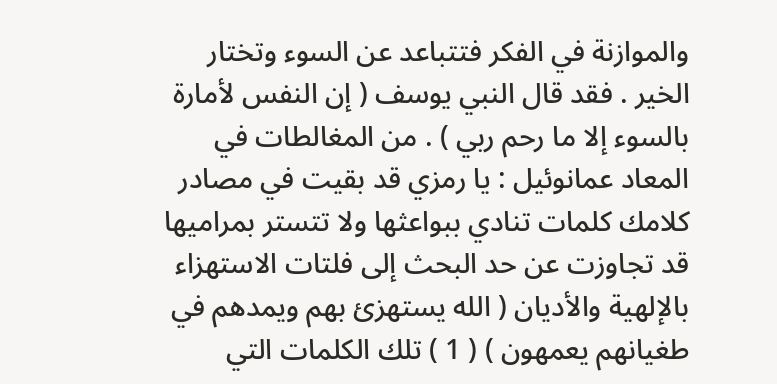والموازنة في الفكر فتتباعد عن السوء وتختار الخير . فقد قال النبي يوسف ( إن النفس لأمارة بالسوء إلا ما رحم ربي ) . من المغالطات في المعاد عمانوئيل : يا رمزي قد بقيت في مصادر كلامك كلمات تنادي ببواعثها ولا تتستر بمراميها قد تجاوزت عن حد البحث إلى فلتات الاستهزاء بالإلهية والأديان ( الله يستهزئ بهم ويمدهم في طغيانهم يعمهون ) ( 1 ) تلك الكلمات التي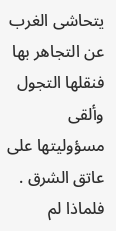يتحاشى الغرب عن التجاهر بها فنقلها التجول وألقى مسؤوليتها على عاتق الشرق . فلماذا لم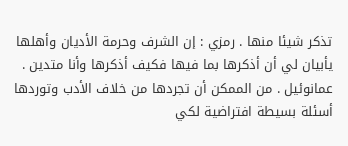تذكر شيئا منها . رمزي : إن الشرف وحرمة الأديان وأهلها يأبيان لي أن أذكرها بما فيها فكيف أذكرها وأنا متدين . عمانوئيل . من الممكن أن تجردها من خلاف الأدب وتوردها أسئلة بسيطة افتراضية لكي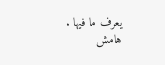يعرف ما فيها .
هامش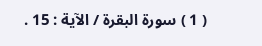( 1 ) سورة البقرة / الآية : 15 .